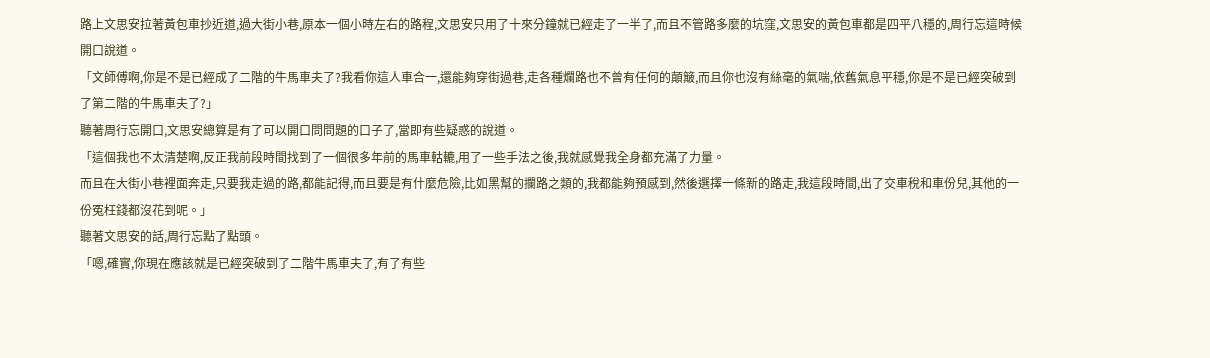路上文思安拉著黃包車抄近道,過大街小巷,原本一個小時左右的路程,文思安只用了十來分鐘就已經走了一半了,而且不管路多麼的坑窪,文思安的黃包車都是四平八穩的,周行忘這時候開口說道。
「文師傅啊,你是不是已經成了二階的牛馬車夫了?我看你這人車合一,還能夠穿街過巷,走各種爛路也不曾有任何的顛簸,而且你也沒有絲毫的氣喘,依舊氣息平穩,你是不是已經突破到了第二階的牛馬車夫了?」
聽著周行忘開口,文思安總算是有了可以開口問問題的口子了,當即有些疑惑的說道。
「這個我也不太清楚啊,反正我前段時間找到了一個很多年前的馬車軲轆,用了一些手法之後,我就感覺我全身都充滿了力量。
而且在大街小巷裡面奔走,只要我走過的路,都能記得,而且要是有什麼危險,比如黑幫的攔路之類的,我都能夠預感到,然後選擇一條新的路走,我這段時間,出了交車稅和車份兒,其他的一份冤枉錢都沒花到呢。」
聽著文思安的話,周行忘點了點頭。
「嗯,確實,你現在應該就是已經突破到了二階牛馬車夫了,有了有些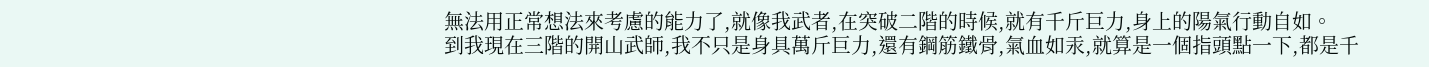無法用正常想法來考慮的能力了,就像我武者,在突破二階的時候,就有千斤巨力,身上的陽氣行動自如。
到我現在三階的開山武師,我不只是身具萬斤巨力,還有鋼筋鐵骨,氣血如汞,就算是一個指頭點一下,都是千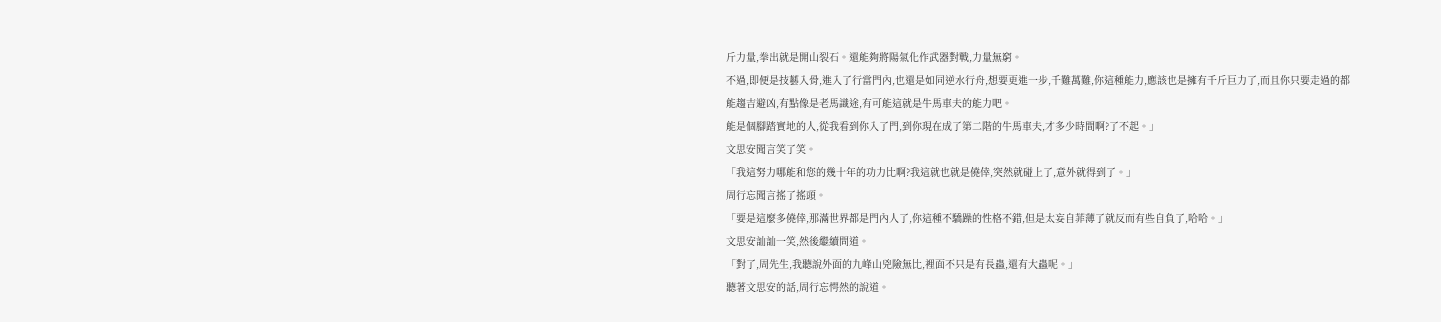斤力量,拳出就是開山裂石。還能夠將陽氣化作武器對戰,力量無窮。
不過,即便是技藝入骨,進入了行當門內,也還是如同逆水行舟,想要更進一步,千難萬難,你這種能力,應該也是擁有千斤巨力了,而且你只要走過的都能趨吉避凶,有點像是老馬識途,有可能這就是牛馬車夫的能力吧。
能是個腳踏實地的人,從我看到你入了門,到你現在成了第二階的牛馬車夫,才多少時間啊?了不起。」
文思安聞言笑了笑。
「我這努力哪能和您的幾十年的功力比啊?我這就也就是僥倖,突然就碰上了,意外就得到了。」
周行忘聞言搖了搖頭。
「要是這麼多僥倖,那滿世界都是門內人了,你這種不驕躁的性格不錯,但是太妄自菲薄了就反而有些自負了,哈哈。」
文思安訕訕一笑,然後繼續問道。
「對了,周先生,我聽說外面的九峰山兇險無比,裡面不只是有長蟲,還有大蟲呢。」
聽著文思安的話,周行忘愕然的說道。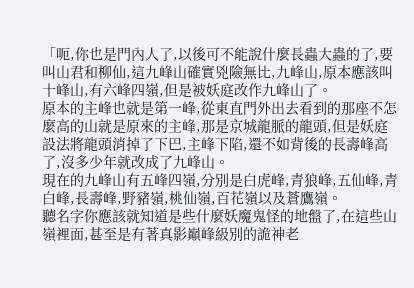「呃,你也是門內人了,以後可不能說什麼長蟲大蟲的了,要叫山君和柳仙,這九峰山確實兇險無比,九峰山,原本應該叫十峰山,有六峰四嶺,但是被妖庭改作九峰山了。
原本的主峰也就是第一峰,從東直門外出去看到的那座不怎麼高的山就是原來的主峰,那是京城龍脈的龍頭,但是妖庭設法將龍頭消掉了下巴,主峰下陷,還不如背後的長壽峰高了,沒多少年就改成了九峰山。
現在的九峰山有五峰四嶺,分別是白虎峰,青狼峰,五仙峰,青白峰,長壽峰,野豬嶺,桃仙嶺,百花嶺以及蒼鷹嶺。
聽名字你應該就知道是些什麼妖魔鬼怪的地盤了,在這些山嶺裡面,甚至是有著真影巔峰級別的詭神老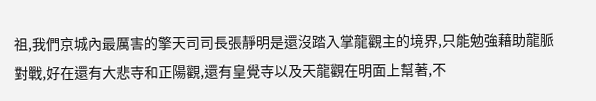祖,我們京城內最厲害的擎天司司長張靜明是還沒踏入掌龍觀主的境界,只能勉強藉助龍脈對戰,好在還有大悲寺和正陽觀,還有皇覺寺以及天龍觀在明面上幫著,不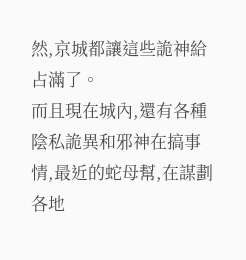然,京城都讓這些詭神給占滿了。
而且現在城內,還有各種陰私詭異和邪神在搞事情,最近的蛇母幫,在謀劃各地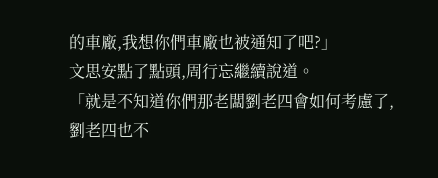的車廠,我想你們車廠也被通知了吧?」
文思安點了點頭,周行忘繼續說道。
「就是不知道你們那老闆劉老四會如何考慮了,劉老四也不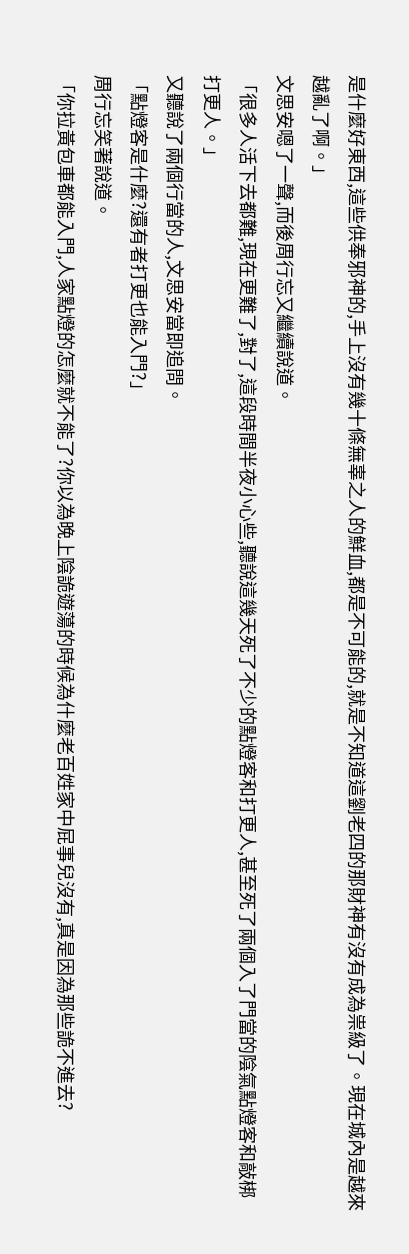是什麼好東西,這些供奉邪神的,手上沒有幾十條無辜之人的鮮血,都是不可能的,就是不知道這劉老四的那財神有沒有成為祟級了。現在城內是越來越亂了啊。」
文思安嗯了一聲,而後周行忘又繼續說道。
「很多人活下去都難,現在更難了,對了,這段時間半夜小心些,聽說這幾天死了不少的點燈客和打更人,甚至死了兩個入了門當的陰氣點燈客和敲梆打更人。」
又聽說了兩個行當的人,文思安當即追問。
「點燈客是什麼?還有者打更也能入門?」
周行忘笑著說道。
「你拉黃包車都能入門,人家點燈的怎麼就不能了?你以為晚上陰詭遊蕩的時候為什麼老百姓家中屁事兒沒有,真是因為那些詭不進去?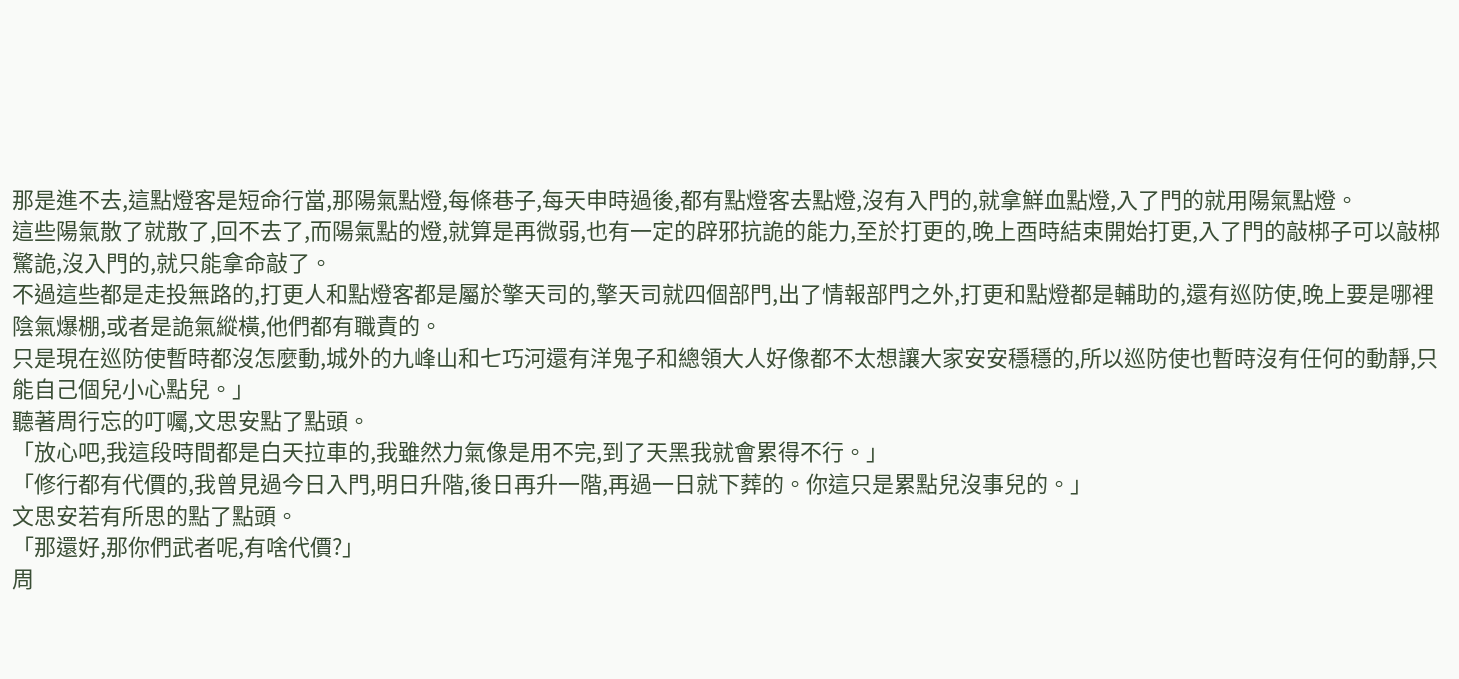那是進不去,這點燈客是短命行當,那陽氣點燈,每條巷子,每天申時過後,都有點燈客去點燈,沒有入門的,就拿鮮血點燈,入了門的就用陽氣點燈。
這些陽氣散了就散了,回不去了,而陽氣點的燈,就算是再微弱,也有一定的辟邪抗詭的能力,至於打更的,晚上酉時結束開始打更,入了門的敲梆子可以敲梆驚詭,沒入門的,就只能拿命敲了。
不過這些都是走投無路的,打更人和點燈客都是屬於擎天司的,擎天司就四個部門,出了情報部門之外,打更和點燈都是輔助的,還有巡防使,晚上要是哪裡陰氣爆棚,或者是詭氣縱橫,他們都有職責的。
只是現在巡防使暫時都沒怎麼動,城外的九峰山和七巧河還有洋鬼子和總領大人好像都不太想讓大家安安穩穩的,所以巡防使也暫時沒有任何的動靜,只能自己個兒小心點兒。」
聽著周行忘的叮囑,文思安點了點頭。
「放心吧,我這段時間都是白天拉車的,我雖然力氣像是用不完,到了天黑我就會累得不行。」
「修行都有代價的,我曾見過今日入門,明日升階,後日再升一階,再過一日就下葬的。你這只是累點兒沒事兒的。」
文思安若有所思的點了點頭。
「那還好,那你們武者呢,有啥代價?」
周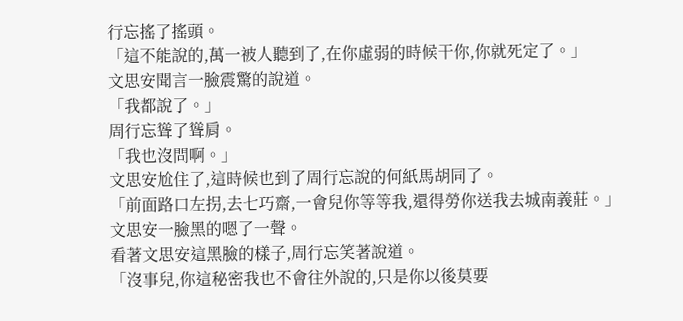行忘搖了搖頭。
「這不能說的,萬一被人聽到了,在你虛弱的時候干你,你就死定了。」
文思安聞言一臉震驚的說道。
「我都說了。」
周行忘聳了聳肩。
「我也沒問啊。」
文思安尬住了,這時候也到了周行忘說的何紙馬胡同了。
「前面路口左拐,去七巧齋,一會兒你等等我,還得勞你送我去城南義莊。」
文思安一臉黑的嗯了一聲。
看著文思安這黑臉的樣子,周行忘笑著說道。
「沒事兒,你這秘密我也不會往外說的,只是你以後莫要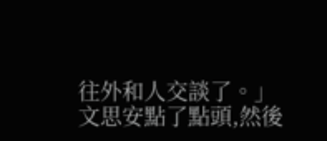往外和人交談了。」
文思安點了點頭,然後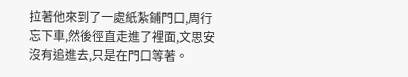拉著他來到了一處紙紮鋪門口,周行忘下車,然後徑直走進了裡面,文思安沒有追進去,只是在門口等著。